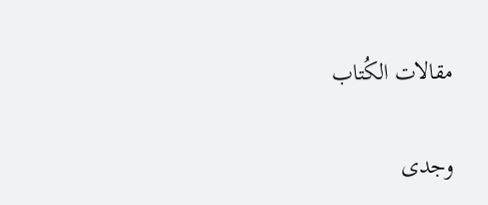مقالات الكُتاب

وجدى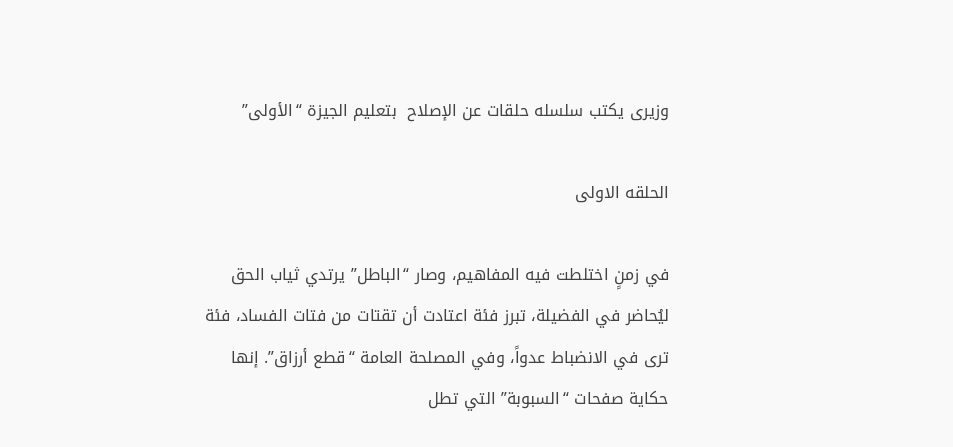وزيرى يكتب سلسله حلقات عن الإصلاح  بتعليم الجيزة “الأولى”

الحلقه الاولى

في زمنٍ اختلطت فيه المفاهيم، وصار “الباطل” يرتدي ثياب الحق ليُحاضر في الفضيلة، تبرز فئة اعتادت أن تقتات من فتات الفساد، فئة ترى في الانضباط عدواً، وفي المصلحة العامة “قطع أرزاق”. إنها حكاية صفحات “السبوبة” التي تطل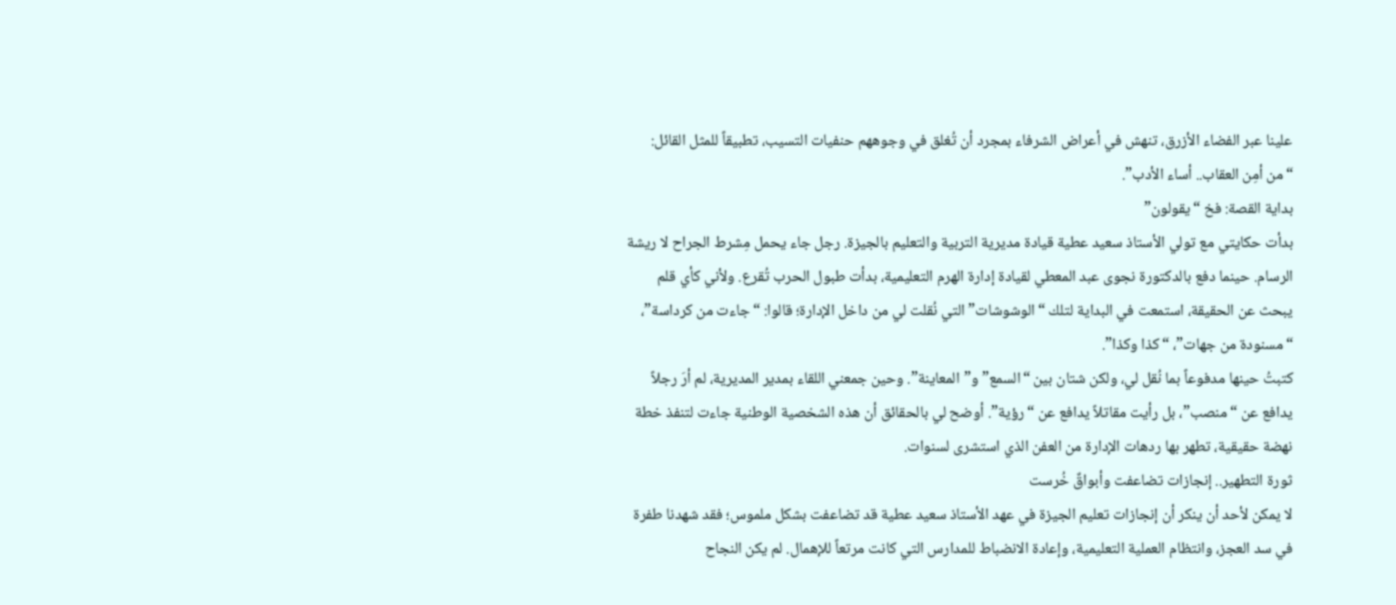علينا عبر الفضاء الأزرق، تنهش في أعراض الشرفاء بمجرد أن تُغلق في وجوههم حنفيات التسيب، تطبيقاً للمثل القائل: “من أمِن العقاب.. أساء الأدب”.
بداية القصة: فخ “يقولون”
بدأت حكايتي مع تولي الأستاذ سعيد عطية قيادة مديرية التربية والتعليم بالجيزة. رجل جاء يحمل مِشرط الجراح لا ريشة الرسام. حينما دفع بالدكتورة نجوى عبد المعطي لقيادة إدارة الهرم التعليمية، بدأت طبول الحرب تُقرع. ولأني كأي قلم يبحث عن الحقيقة، استمعت في البداية لتلك “الوشوشات” التي نُقلت لي من داخل الإدارة؛ قالوا: “جاءت من كرداسة”، “مسنودة من جهات”، “كذا وكذا”.
كتبتُ حينها مدفوعاً بما نُقل لي، ولكن شتان بين “السمع” و”المعاينة”. وحين جمعني اللقاء بمدير المديرية، لم أرَ رجلاً يدافع عن “منصب”، بل رأيت مقاتلاً يدافع عن “رؤية”. أوضح لي بالحقائق أن هذه الشخصية الوطنية جاءت لتنفذ خطة نهضة حقيقية، تطهر بها ردهات الإدارة من العفن الذي استشرى لسنوات.
ثورة التطهير.. إنجازات تضاعفت وأبواقٌ خُرست
لا يمكن لأحد أن ينكر أن إنجازات تعليم الجيزة في عهد الأستاذ سعيد عطية قد تضاعفت بشكل ملموس؛ فقد شهدنا طفرة في سد العجز، وانتظام العملية التعليمية، وإعادة الانضباط للمدارس التي كانت مرتعاً للإهمال. لم يكن النجاح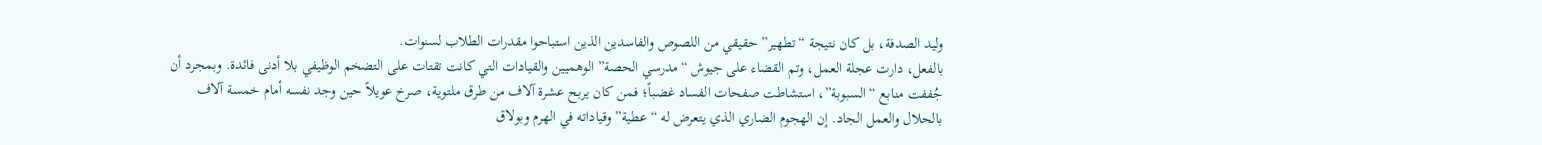وليد الصدفة، بل كان نتيجة “تطهير” حقيقي من اللصوص والفاسدين الذين استباحوا مقدرات الطلاب لسنوات.
بالفعل، دارت عجلة العمل، وتم القضاء على جيوش “مدرسي الحصة” الوهميين والقيادات التي كانت تقتات على التضخم الوظيفي بلا أدنى فائدة. وبمجرد أن جُففت منابع “السبوبة”، استشاطت صفحات الفساد غضباً؛ فمن كان يربح عشرة آلاف من طرق ملتوية، صرخ عويلاً حين وجد نفسه أمام خمسة آلاف بالحلال والعمل الجاد. إن الهجوم الضاري الذي يتعرض له “عطية” وقياداته في الهرم وبولاق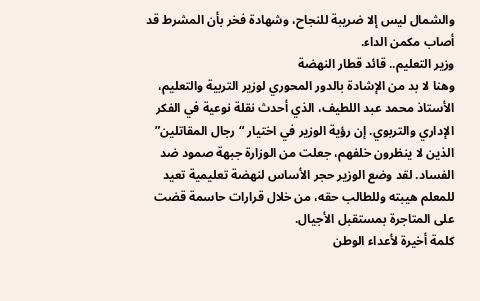والشمال ليس إلا ضريبة للنجاح، وشهادة فخر بأن المشرط قد أصاب مكمن الداء.
وزير التعليم.. قائد قطار النهضة
وهنا لا بد من الإشادة بالدور المحوري لوزير التربية والتعليم، الأستاذ محمد عبد اللطيف، الذي أحدث نقلة نوعية في الفكر الإداري والتربوي. إن رؤية الوزير في اختيار “رجال المقاتلين” الذين لا ينظرون خلفهم، جعلت من الوزارة جبهة صمود ضد الفساد. لقد وضع الوزير حجر الأساس لنهضة تعليمية تعيد للمعلم هيبته وللطالب حقه، من خلال قرارات حاسمة قضت على المتاجرة بمستقبل الأجيال.
كلمة أخيرة لأعداء الوطن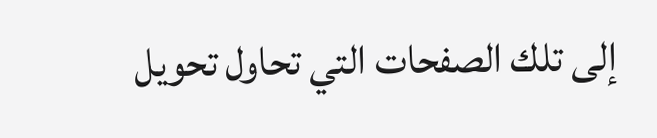إلى تلك الصفحات التي تحاول تحويل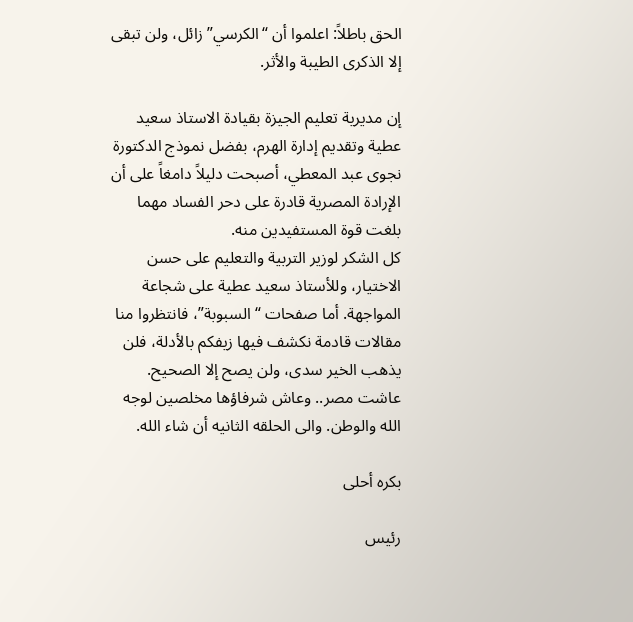الحق باطلاً: اعلموا أن “الكرسي” زائل، ولن تبقى إلا الذكرى الطيبة والأثر.

إن مديرية تعليم الجيزة بقيادة الاستاذ سعيد عطية وتقديم إدارة الهرم، بفضل نموذج الدكتورة نجوى عبد المعطي، أصبحت دليلاً دامغاً على أن الإرادة المصرية قادرة على دحر الفساد مهما بلغت قوة المستفيدين منه.
كل الشكر لوزير التربية والتعليم على حسن الاختيار، وللأستاذ سعيد عطية على شجاعة المواجهة. أما صفحات “السبوبة”، فانتظروا منا مقالات قادمة نكشف فيها زيفكم بالأدلة، فلن يذهب الخير سدى، ولن يصح إلا الصحيح.
عاشت مصر.. وعاش شرفاؤها مخلصين لوجه الله والوطن. والى الحلقه الثانيه أن شاء الله.

بكره أحلى

رئيس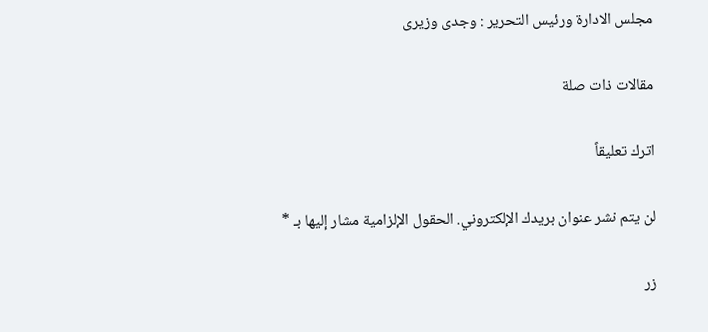مجلس الادارة ورئيس التحرير : وجدى وزيرى

مقالات ذات صلة

اترك تعليقاً

لن يتم نشر عنوان بريدك الإلكتروني. الحقول الإلزامية مشار إليها بـ *

زر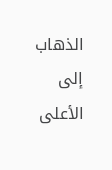الذهاب إلى الأعلى